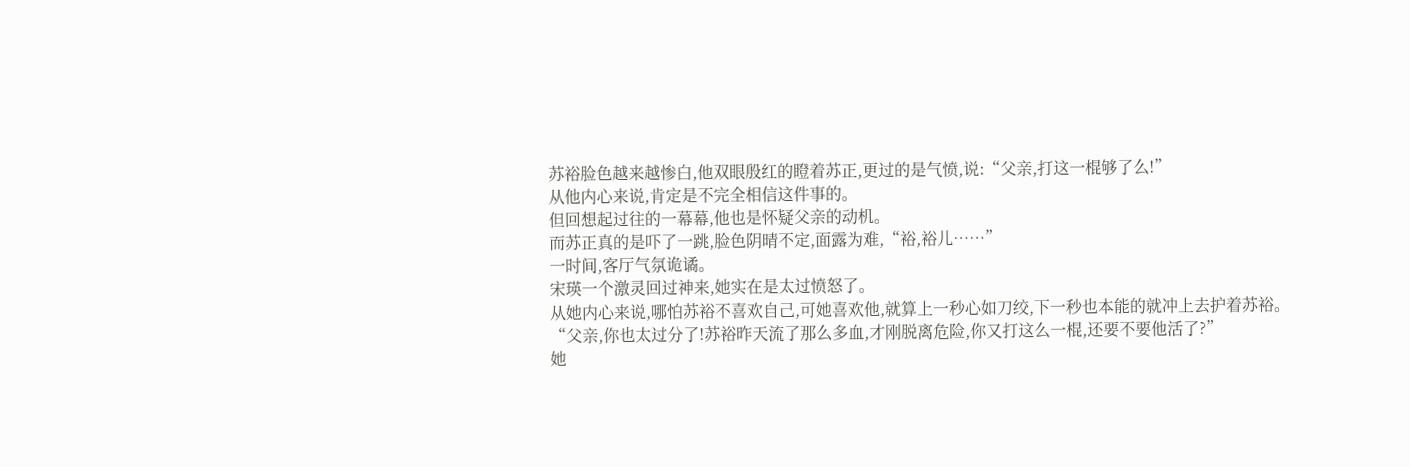苏裕脸色越来越惨白,他双眼殷红的瞪着苏正,更过的是气愤,说:“父亲,打这一棍够了么!”
从他内心来说,肯定是不完全相信这件事的。
但回想起过往的一幕幕,他也是怀疑父亲的动机。
而苏正真的是吓了一跳,脸色阴晴不定,面露为难,“裕,裕儿……”
一时间,客厅气氛诡谲。
宋瑛一个激灵回过神来,她实在是太过愤怒了。
从她内心来说,哪怕苏裕不喜欢自己,可她喜欢他,就算上一秒心如刀绞,下一秒也本能的就冲上去护着苏裕。
“父亲,你也太过分了!苏裕昨天流了那么多血,才刚脱离危险,你又打这么一棍,还要不要他活了?”
她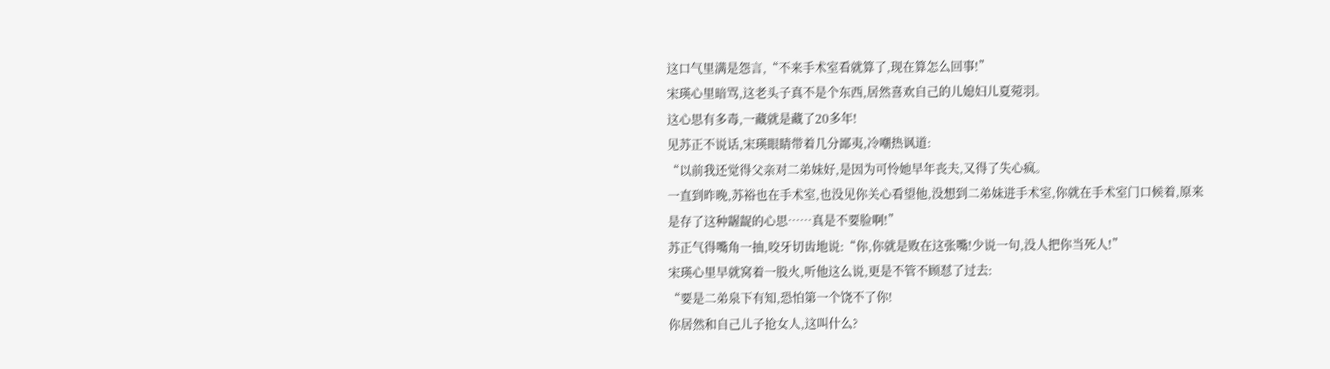这口气里满是怨言,“不来手术室看就算了,现在算怎么回事!”
宋瑛心里暗骂,这老头子真不是个东西,居然喜欢自己的儿媳妇儿夏菀羽。
这心思有多毒,一藏就是藏了20多年!
见苏正不说话,宋瑛眼睛带着几分鄙夷,冷嘲热讽道:
“以前我还觉得父亲对二弟妹好,是因为可怜她早年丧夫,又得了失心疯。
一直到昨晚,苏裕也在手术室,也没见你关心看望他,没想到二弟妹进手术室,你就在手术室门口候着,原来是存了这种龌龊的心思……真是不要脸啊!”
苏正气得嘴角一抽,咬牙切齿地说:“你,你就是败在这张嘴!少说一句,没人把你当死人!”
宋瑛心里早就窝着一股火,听他这么说,更是不管不顾怼了过去:
“要是二弟泉下有知,恐怕第一个饶不了你!
你居然和自己儿子抢女人,这叫什么?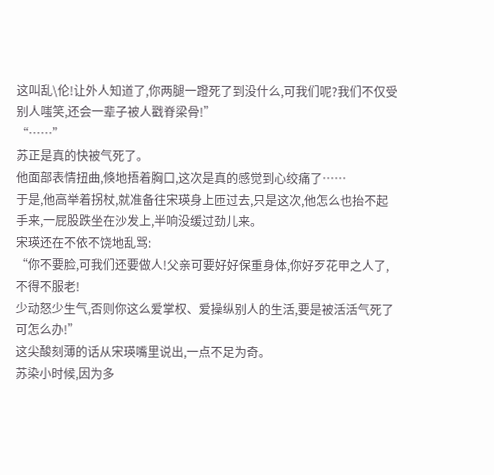这叫乱\伦!让外人知道了,你两腿一蹬死了到没什么,可我们呢?我们不仅受别人嗤笑,还会一辈子被人戳脊梁骨!”
“……”
苏正是真的快被气死了。
他面部表情扭曲,倏地捂着胸口,这次是真的感觉到心绞痛了……
于是,他高举着拐杖,就准备往宋瑛身上匝过去,只是这次,他怎么也抬不起手来,一屁股跌坐在沙发上,半响没缓过劲儿来。
宋瑛还在不依不饶地乱骂:
“你不要脸,可我们还要做人!父亲可要好好保重身体,你好歹花甲之人了,不得不服老!
少动怒少生气,否则你这么爱掌权、爱操纵别人的生活,要是被活活气死了可怎么办!”
这尖酸刻薄的话从宋瑛嘴里说出,一点不足为奇。
苏染小时候,因为多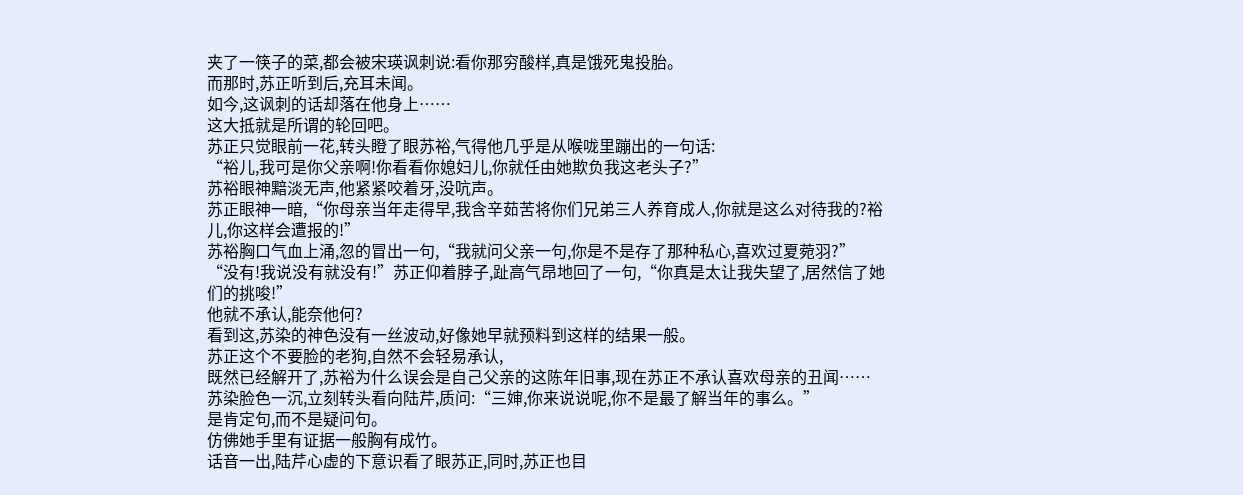夹了一筷子的菜,都会被宋瑛讽刺说:看你那穷酸样,真是饿死鬼投胎。
而那时,苏正听到后,充耳未闻。
如今,这讽刺的话却落在他身上……
这大抵就是所谓的轮回吧。
苏正只觉眼前一花,转头瞪了眼苏裕,气得他几乎是从喉咙里蹦出的一句话:
“裕儿,我可是你父亲啊!你看看你媳妇儿,你就任由她欺负我这老头子?”
苏裕眼神黯淡无声,他紧紧咬着牙,没吭声。
苏正眼神一暗,“你母亲当年走得早,我含辛茹苦将你们兄弟三人养育成人,你就是这么对待我的?裕儿,你这样会遭报的!”
苏裕胸口气血上涌,忽的冒出一句,“我就问父亲一句,你是不是存了那种私心,喜欢过夏菀羽?”
“没有!我说没有就没有!”苏正仰着脖子,趾高气昂地回了一句,“你真是太让我失望了,居然信了她们的挑唆!”
他就不承认,能奈他何?
看到这,苏染的神色没有一丝波动,好像她早就预料到这样的结果一般。
苏正这个不要脸的老狗,自然不会轻易承认,
既然已经解开了,苏裕为什么误会是自己父亲的这陈年旧事,现在苏正不承认喜欢母亲的丑闻……
苏染脸色一沉,立刻转头看向陆芹,质问:“三婶,你来说说呢,你不是最了解当年的事么。”
是肯定句,而不是疑问句。
仿佛她手里有证据一般胸有成竹。
话音一出,陆芹心虚的下意识看了眼苏正,同时,苏正也目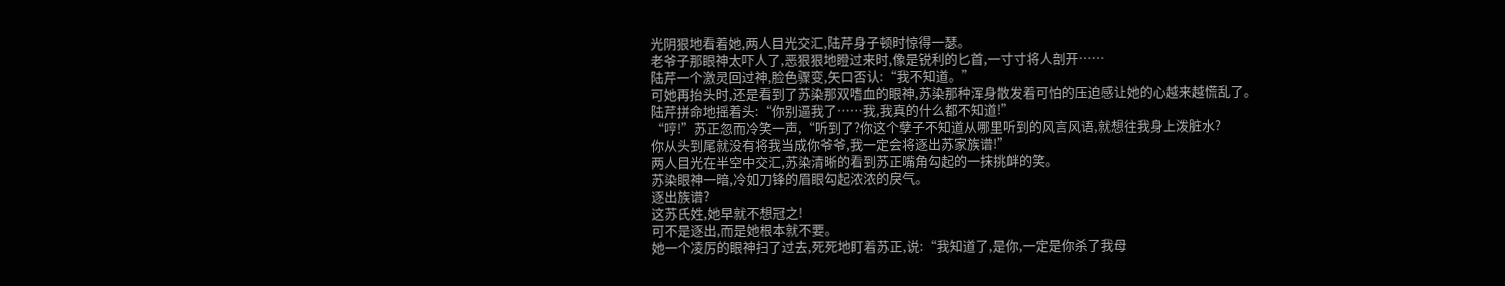光阴狠地看着她,两人目光交汇,陆芹身子顿时惊得一瑟。
老爷子那眼神太吓人了,恶狠狠地瞪过来时,像是锐利的匕首,一寸寸将人剖开……
陆芹一个激灵回过神,脸色骤变,矢口否认:“我不知道。”
可她再抬头时,还是看到了苏染那双嗜血的眼神,苏染那种浑身散发着可怕的压迫感让她的心越来越慌乱了。
陆芹拼命地摇着头:“你别逼我了……我,我真的什么都不知道!”
“哼!”苏正忽而冷笑一声,“听到了?你这个孽子不知道从哪里听到的风言风语,就想往我身上泼脏水?
你从头到尾就没有将我当成你爷爷,我一定会将逐出苏家族谱!”
两人目光在半空中交汇,苏染清晰的看到苏正嘴角勾起的一抹挑衅的笑。
苏染眼神一暗,冷如刀锋的眉眼勾起浓浓的戾气。
逐出族谱?
这苏氏姓,她早就不想冠之!
可不是逐出,而是她根本就不要。
她一个凌厉的眼神扫了过去,死死地盯着苏正,说:“我知道了,是你,一定是你杀了我母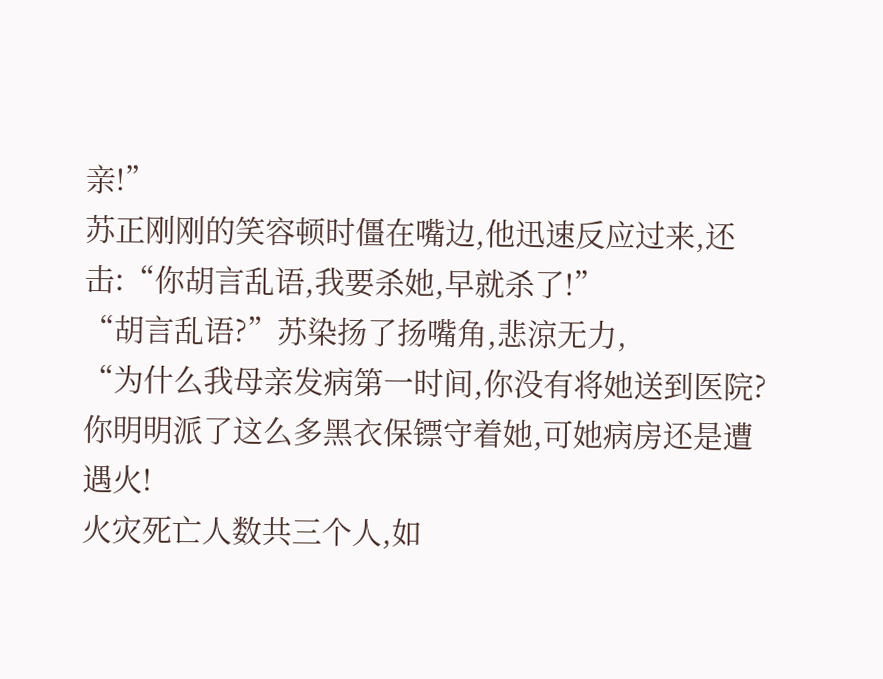亲!”
苏正刚刚的笑容顿时僵在嘴边,他迅速反应过来,还击:“你胡言乱语,我要杀她,早就杀了!”
“胡言乱语?”苏染扬了扬嘴角,悲涼无力,
“为什么我母亲发病第一时间,你没有将她送到医院?你明明派了这么多黑衣保镖守着她,可她病房还是遭遇火!
火灾死亡人数共三个人,如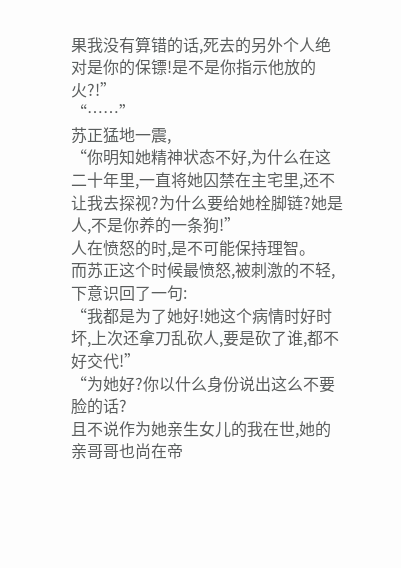果我没有算错的话,死去的另外个人绝对是你的保镖!是不是你指示他放的火?!”
“……”
苏正猛地一震,
“你明知她精神状态不好,为什么在这二十年里,一直将她囚禁在主宅里,还不让我去探视?为什么要给她栓脚链?她是人,不是你养的一条狗!”
人在愤怒的时,是不可能保持理智。
而苏正这个时候最愤怒,被刺激的不轻,下意识回了一句:
“我都是为了她好!她这个病情时好时坏,上次还拿刀乱砍人,要是砍了谁,都不好交代!”
“为她好?你以什么身份说出这么不要脸的话?
且不说作为她亲生女儿的我在世,她的亲哥哥也尚在帝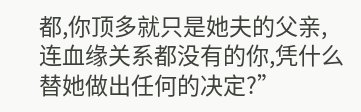都,你顶多就只是她夫的父亲,连血缘关系都没有的你,凭什么替她做出任何的决定?”